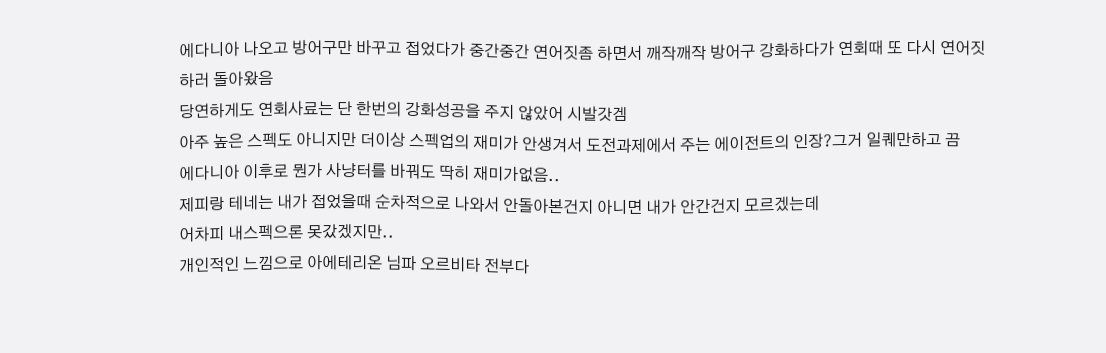에다니아 나오고 방어구만 바꾸고 접었다가 중간중간 연어짓좀 하면서 깨작깨작 방어구 강화하다가 연회때 또 다시 연어짓하러 돌아왔음
당연하게도 연회사료는 단 한번의 강화성공을 주지 않았어 시발갓겜
아주 높은 스펙도 아니지만 더이상 스펙업의 재미가 안생겨서 도전과제에서 주는 에이전트의 인장?그거 일퀘만하고 끔
에다니아 이후로 뭔가 사냥터를 바꿔도 딱히 재미가없음..
제피랑 테네는 내가 접었을때 순차적으로 나와서 안돌아본건지 아니면 내가 안간건지 모르겠는데
어차피 내스펙으론 못갔겠지만..
개인적인 느낌으로 아에테리온 님파 오르비타 전부다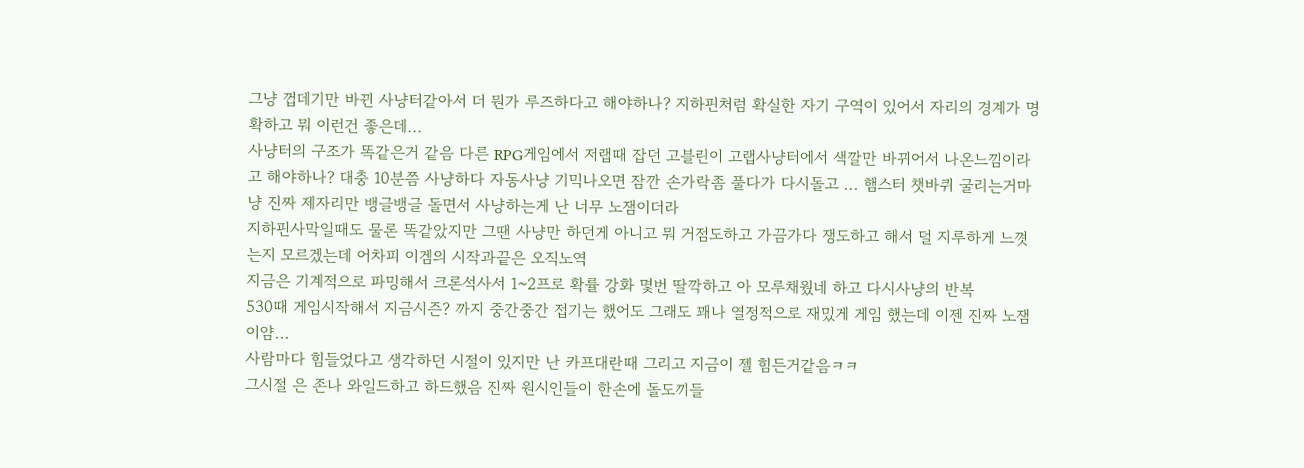그냥 껍데기만 바뀐 사냥터같아서 더 뭔가 루즈하다고 해야하나? 지하핀처럼 확실한 자기 구역이 있어서 자리의 경계가 명확하고 뭐 이런건 좋은데...
사냥터의 구조가 똑같은거 같음 다른 RPG게임에서 저랩때 잡던 고블린이 고랩사냥터에서 색깔만 바뀌어서 나온느낌이라고 해야하나? 대충 10분쯤 사냥하다 자동사냥 기믹나오면 잠깐 손가락좀 풀다가 다시돌고 ... 햄스터 챗바퀴 굴리는거마냥 진짜 제자리만 뱅글뱅글 돌면서 사냥하는게 난 너무 노잼이더라
지하핀사막일때도 물론 똑같았지만 그땐 사냥만 하던게 아니고 뭐 거점도하고 가끔가다 쟁도하고 해서 덜 지루하게 느꼇는지 모르겠는데 어차피 이겜의 시작과끝은 오직노역
지금은 기계적으로 파밍해서 크론석사서 1~2프로 확률 강화 몇번 딸깍하고 아 모루채웠네 하고 다시사냥의 반복
530때 게임시작해서 지금시즌? 까지 중간중간 접기는 했어도 그래도 꽤나 열정적으로 재밌게 게임 했는데 이젠 진짜 노잼이얌...
사람마다 힘들었다고 생각하던 시절이 있지만 난 카프대란때 그리고 지금이 젤 힘든거같음ㅋㅋ
그시절 은 존나 와일드하고 하드했음 진짜 원시인들이 한손에 돌도끼들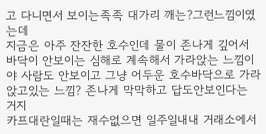고 다니면서 보이는족족 대가리 깨는?그런느낌이였는데
지금은 아주 잔잔한 호수인데 물이 존나게 깊어서 바닥이 안보이는 심해로 계속해서 가라앉는 느낌이야 사람도 안보이고 그냥 어두운 호수바닥으로 가라앉고있는 느낌? 존나게 막막하고 답도안보인다는 거지
카프대란일때는 재수없으면 일주일내내 거래소에서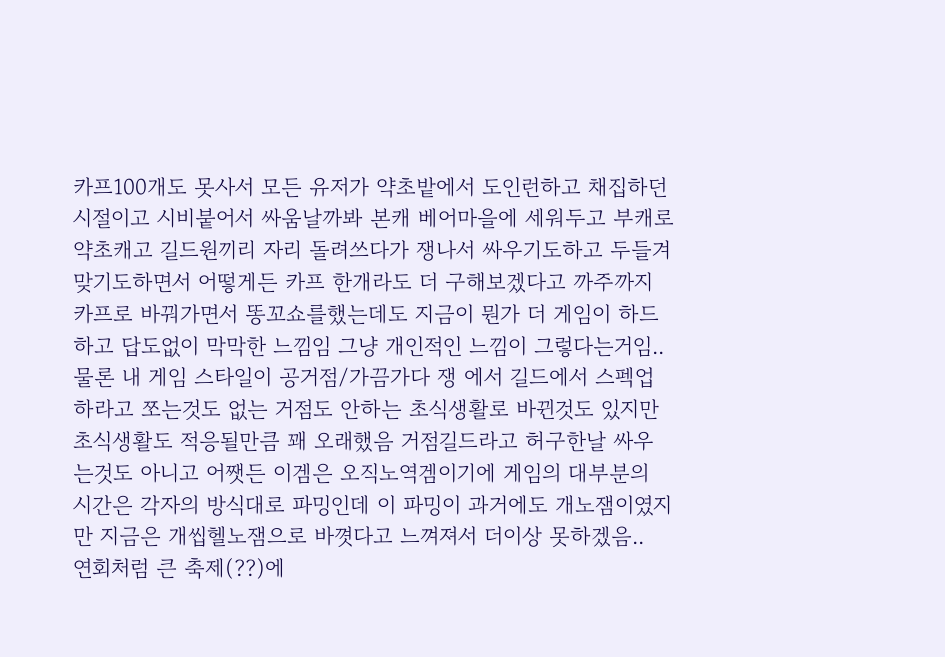카프100개도 못사서 모든 유저가 약초밭에서 도인런하고 채집하던시절이고 시비붙어서 싸움날까봐 본캐 베어마을에 세워두고 부캐로 약초캐고 길드원끼리 자리 돌려쓰다가 쟁나서 싸우기도하고 두들겨 맞기도하면서 어떻게든 카프 한개라도 더 구해보겠다고 까주까지 카프로 바꿔가면서 똥꼬쇼를했는데도 지금이 뭔가 더 게임이 하드하고 답도없이 막막한 느낌임 그냥 개인적인 느낌이 그렇다는거임..
물론 내 게임 스타일이 공거점/가끔가다 쟁 에서 길드에서 스펙업하라고 쪼는것도 없는 거점도 안하는 초식생활로 바뀐것도 있지만 초식생활도 적응될만큼 꽤 오래했음 거점길드라고 허구한날 싸우는것도 아니고 어쨋든 이겜은 오직노역겜이기에 게임의 대부분의 시간은 각자의 방식대로 파밍인데 이 파밍이 과거에도 개노잼이였지만 지금은 개씹헬노잼으로 바꼇다고 느껴져서 더이상 못하겠음..
연회처럼 큰 축제(??)에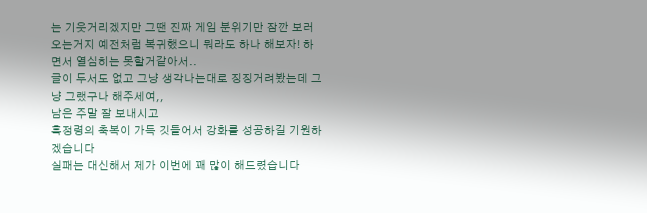는 기웃거리겠지만 그땐 진짜 게임 분위기만 잠깐 보러 오는거지 예전처럼 복귀했으니 뭐라도 하나 해보자! 하면서 열심히는 못할거같아서..
글이 두서도 없고 그냥 생각나는대로 징징거려봤는데 그냥 그랬구나 해주세여,,
남은 주말 잘 보내시고
흑정령의 축복이 가득 깃들어서 강화를 성공하길 기원하겠습니다
실패는 대신해서 제가 이번에 꽤 많이 해드렸습니다